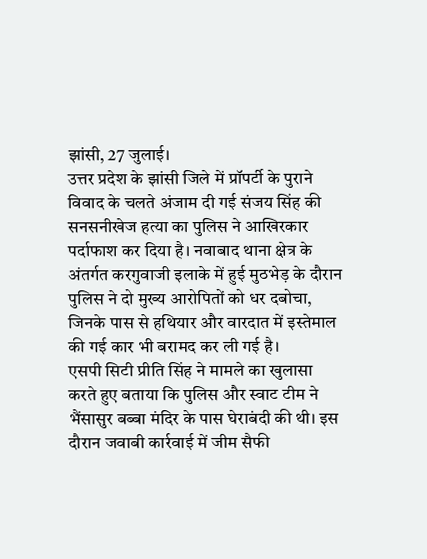झांसी, 27 जुलाई।
उत्तर प्रदेश के झांसी जिले में प्रॉपर्टी के पुराने विवाद के चलते अंजाम दी गई संजय सिंह की सनसनीखेज हत्या का पुलिस ने आखिरकार पर्दाफाश कर दिया है। नवाबाद थाना क्षेत्र के अंतर्गत करगुवाजी इलाके में हुई मुठभेड़ के दौरान पुलिस ने दो मुख्य आरोपितों को धर दबोचा, जिनके पास से हथियार और वारदात में इस्तेमाल की गई कार भी बरामद कर ली गई है।
एसपी सिटी प्रीति सिंह ने मामले का खुलासा करते हुए बताया कि पुलिस और स्वाट टीम ने भैंसासुर बब्बा मंदिर के पास घेराबंदी की थी। इस दौरान जवाबी कार्रवाई में जीम सैफी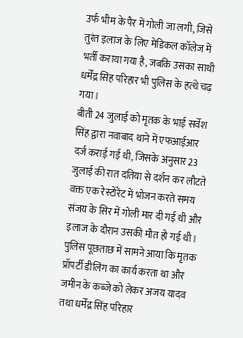उर्फ भीम के पैर में गोली जा लगी, जिसे तुरंत इलाज के लिए मेडिकल कॉलेज में भर्ती कराया गया है, जबकि उसका साथी धर्मेंद्र सिंह परिहार भी पुलिस के हत्थे चढ़ गया।
बीती 24 जुलाई को मृतक के भाई सर्वेश सिंह द्वारा नवाबाद थाने में एफआईआर दर्ज कराई गई थी, जिसके अनुसार 23 जुलाई की रात दतिया से दर्शन कर लौटते वक्त एक रेस्टोरेंट में भोजन करते समय संजय के सिर में गोली मार दी गई थी और इलाज के दौरान उसकी मौत हो गई थी।
पुलिस पूछताछ में सामने आया कि मृतक प्रॉपर्टी डीलिंग का कार्य करता था और जमीन के कब्जे को लेकर अजय यादव तथा धर्मेंद्र सिंह परिहार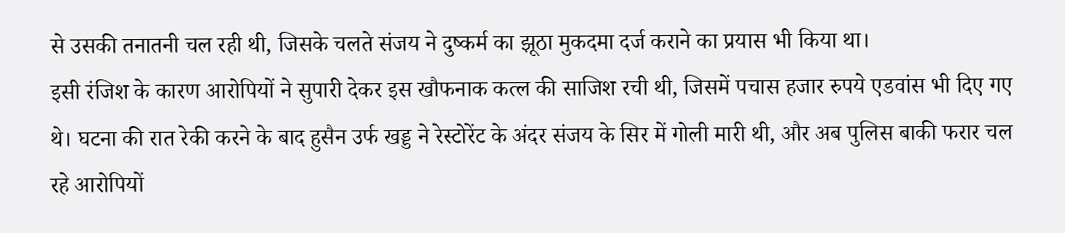से उसकी तनातनी चल रही थी, जिसके चलते संजय ने दुष्कर्म का झूठा मुकदमा दर्ज कराने का प्रयास भी किया था।
इसी रंजिश के कारण आरोपियों ने सुपारी देकर इस खौफनाक कत्ल की साजिश रची थी, जिसमें पचास हजार रुपये एडवांस भी दिए गए थे। घटना की रात रेकी करने के बाद हुसैन उर्फ खड्ड ने रेस्टोरेंट के अंदर संजय के सिर में गोली मारी थी, और अब पुलिस बाकी फरार चल रहे आरोपियों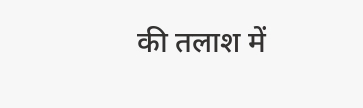की तलाश में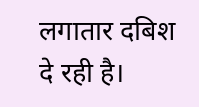लगातार दबिश दे रही है।